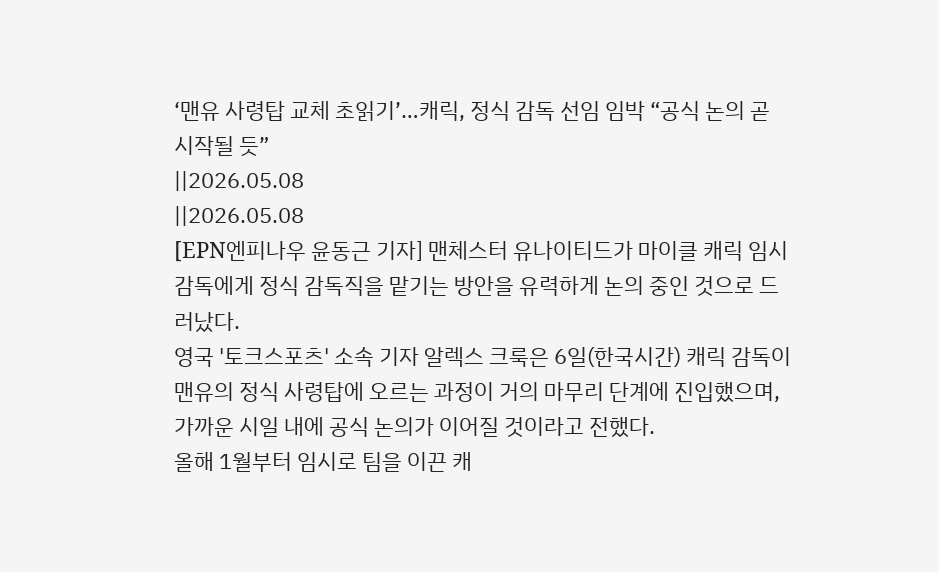‘맨유 사령탑 교체 초읽기’…캐릭, 정식 감독 선임 임박 “공식 논의 곧 시작될 듯”
||2026.05.08
||2026.05.08
[EPN엔피나우 윤동근 기자] 맨체스터 유나이티드가 마이클 캐릭 임시감독에게 정식 감독직을 맡기는 방안을 유력하게 논의 중인 것으로 드러났다.
영국 '토크스포츠' 소속 기자 알렉스 크룩은 6일(한국시간) 캐릭 감독이 맨유의 정식 사령탑에 오르는 과정이 거의 마무리 단계에 진입했으며, 가까운 시일 내에 공식 논의가 이어질 것이라고 전했다.
올해 1월부터 임시로 팀을 이끈 캐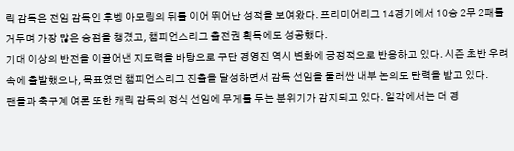릭 감독은 전임 감독인 후벵 아모링의 뒤를 이어 뛰어난 성적을 보여왔다. 프리미어리그 14경기에서 10승 2무 2패를 거두며 가장 많은 승점을 챙겼고, 챔피언스리그 출전권 획득에도 성공했다.
기대 이상의 반전을 이끌어낸 지도력을 바탕으로 구단 경영진 역시 변화에 긍정적으로 반응하고 있다. 시즌 초반 우려 속에 출발했으나, 목표였던 챔피언스리그 진출을 달성하면서 감독 선임을 둘러싼 내부 논의도 탄력을 받고 있다.
팬들과 축구계 여론 또한 캐릭 감독의 정식 선임에 무게를 두는 분위기가 감지되고 있다. 일각에서는 더 경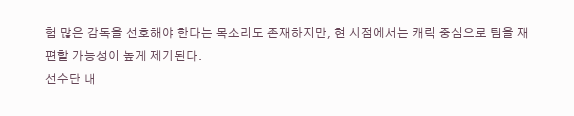험 많은 감독을 선호해야 한다는 목소리도 존재하지만, 현 시점에서는 캐릭 중심으로 팀을 재편할 가능성이 높게 제기된다.
선수단 내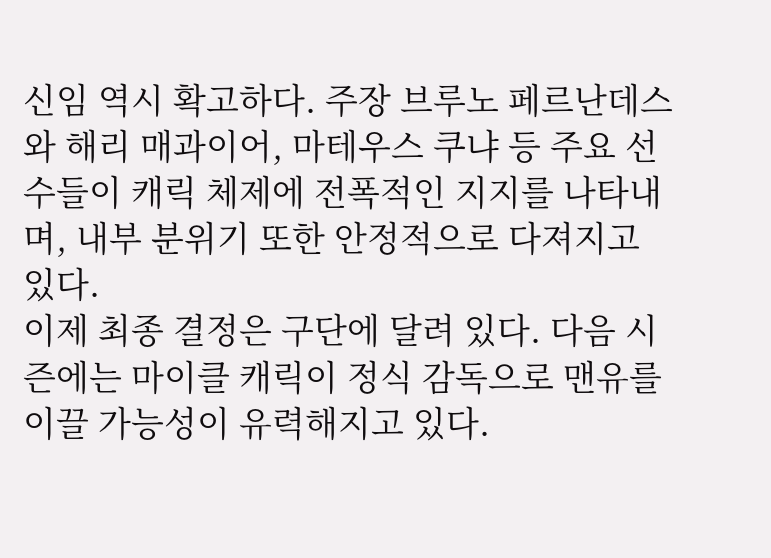신임 역시 확고하다. 주장 브루노 페르난데스와 해리 매과이어, 마테우스 쿠냐 등 주요 선수들이 캐릭 체제에 전폭적인 지지를 나타내며, 내부 분위기 또한 안정적으로 다져지고 있다.
이제 최종 결정은 구단에 달려 있다. 다음 시즌에는 마이클 캐릭이 정식 감독으로 맨유를 이끌 가능성이 유력해지고 있다.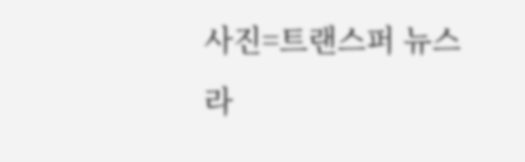사진=트랜스퍼 뉴스 라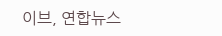이브, 연합뉴스